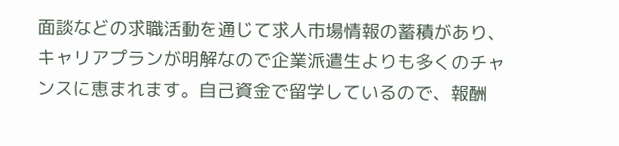面談などの求職活動を通じて求人市場情報の蓄積があり、キャリアプランが明解なので企業派遣生よりも多くのチャンスに恵まれます。自己資金で留学しているので、報酬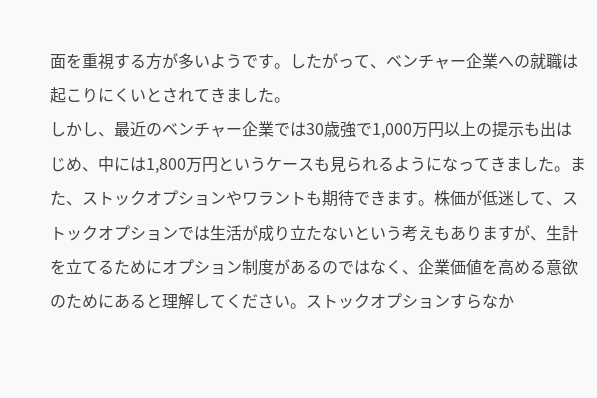面を重視する方が多いようです。したがって、ベンチャー企業への就職は起こりにくいとされてきました。
しかし、最近のベンチャー企業では30歳強で1,000万円以上の提示も出はじめ、中には1,800万円というケースも見られるようになってきました。また、ストックオプションやワラントも期待できます。株価が低迷して、ストックオプションでは生活が成り立たないという考えもありますが、生計を立てるためにオプション制度があるのではなく、企業価値を高める意欲のためにあると理解してください。ストックオプションすらなか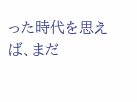った時代を思えば、まだ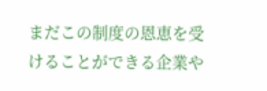まだこの制度の恩恵を受けることができる企業や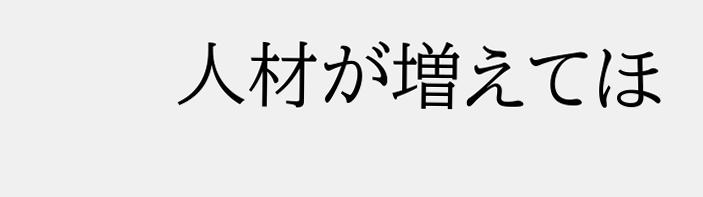人材が増えてほ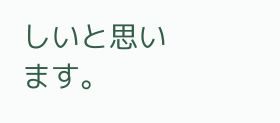しいと思います。